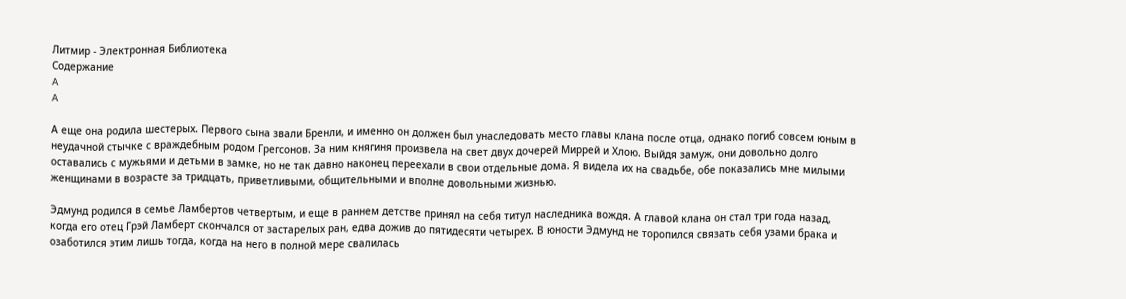Литмир - Электронная Библиотека
Содержание
A
A

А еще она родила шестерых. Первого сына звали Бренли, и именно он должен был унаследовать место главы клана после отца, однако погиб совсем юным в неудачной стычке с враждебным родом Грегсонов. За ним княгиня произвела на свет двух дочерей Миррей и Хлою. Выйдя замуж, они довольно долго оставались с мужьями и детьми в замке, но не так давно наконец переехали в свои отдельные дома. Я видела их на свадьбе, обе показались мне милыми женщинами в возрасте за тридцать, приветливыми, общительными и вполне довольными жизнью.

Эдмунд родился в семье Ламбертов четвертым, и еще в раннем детстве принял на себя титул наследника вождя. А главой клана он стал три года назад, когда его отец Грэй Ламберт скончался от застарелых ран, едва дожив до пятидесяти четырех. В юности Эдмунд не торопился связать себя узами брака и озаботился этим лишь тогда, когда на него в полной мере свалилась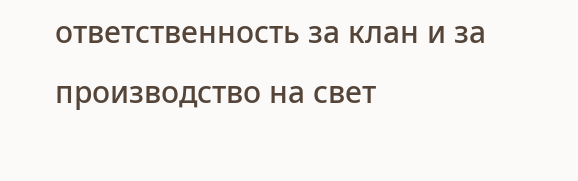ответственность за клан и за производство на свет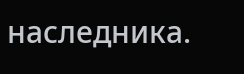наследника.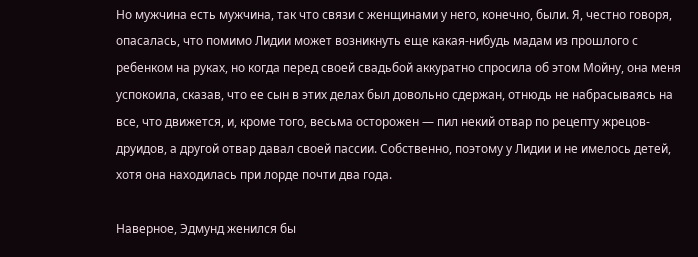Но мужчина есть мужчина, так что связи с женщинами у него, конечно, были. Я, честно говоря, опасалась, что помимо Лидии может возникнуть еще какая-нибудь мадам из прошлого с ребенком на руках, но когда перед своей свадьбой аккуратно спросила об этом Мойну, она меня успокоила, сказав, что ее сын в этих делах был довольно сдержан, отнюдь не набрасываясь на все, что движется, и, кроме того, весьма осторожен — пил некий отвар по рецепту жрецов-друидов, а другой отвар давал своей пассии. Собственно, поэтому у Лидии и не имелось детей, хотя она находилась при лорде почти два года.

Наверное, Эдмунд женился бы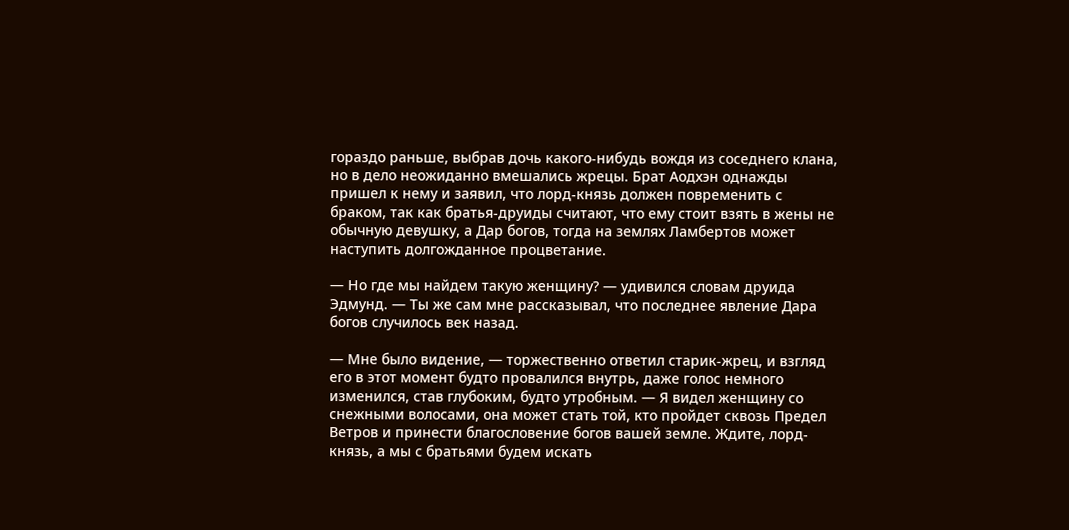гораздо раньше, выбрав дочь какого-нибудь вождя из соседнего клана, но в дело неожиданно вмешались жрецы. Брат Аодхэн однажды пришел к нему и заявил, что лорд-князь должен повременить с браком, так как братья-друиды считают, что ему стоит взять в жены не обычную девушку, а Дар богов, тогда на землях Ламбертов может наступить долгожданное процветание.

— Но где мы найдем такую женщину? — удивился словам друида Эдмунд. — Ты же сам мне рассказывал, что последнее явление Дара богов случилось век назад.

— Мне было видение, — торжественно ответил старик-жрец, и взгляд его в этот момент будто провалился внутрь, даже голос немного изменился, став глубоким, будто утробным. — Я видел женщину со снежными волосами, она может стать той, кто пройдет сквозь Предел Ветров и принести благословение богов вашей земле. Ждите, лорд-князь, а мы с братьями будем искать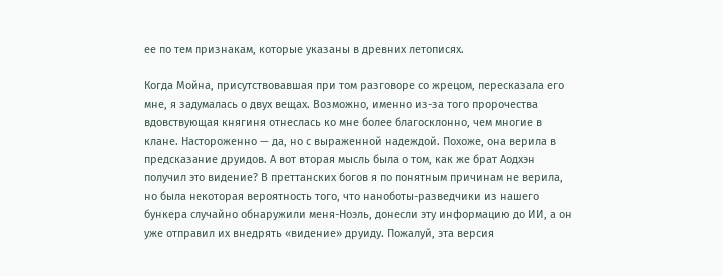ее по тем признакам, которые указаны в древних летописях.

Когда Мойна, присутствовавшая при том разговоре со жрецом, пересказала его мне, я задумалась о двух вещах. Возможно, именно из-за того пророчества вдовствующая княгиня отнеслась ко мне более благосклонно, чем многие в клане. Настороженно — да, но с выраженной надеждой. Похоже, она верила в предсказание друидов. А вот вторая мысль была о том, как же брат Аодхэн получил это видение? В преттанских богов я по понятным причинам не верила, но была некоторая вероятность того, что наноботы-разведчики из нашего бункера случайно обнаружили меня-Ноэль, донесли эту информацию до ИИ, а он уже отправил их внедрять «видение» друиду. Пожалуй, эта версия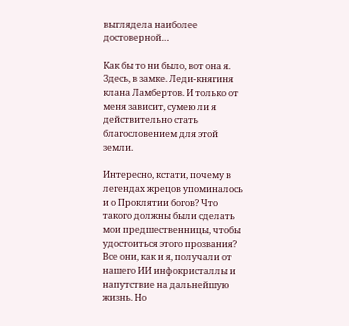выглядела наиболее достоверной…

Как бы то ни было, вот она я. Здесь, в замке. Леди-княгиня клана Ламбертов. И только от меня зависит, сумею ли я действительно стать благословением для этой земли.

Интересно, кстати, почему в легендах жрецов упоминалось и о Проклятии богов? Что такого должны были сделать мои предшественницы, чтобы удостоиться этого прозвания? Все они, как и я, получали от нашего ИИ инфокристаллы и напутствие на дальнейшую жизнь. Но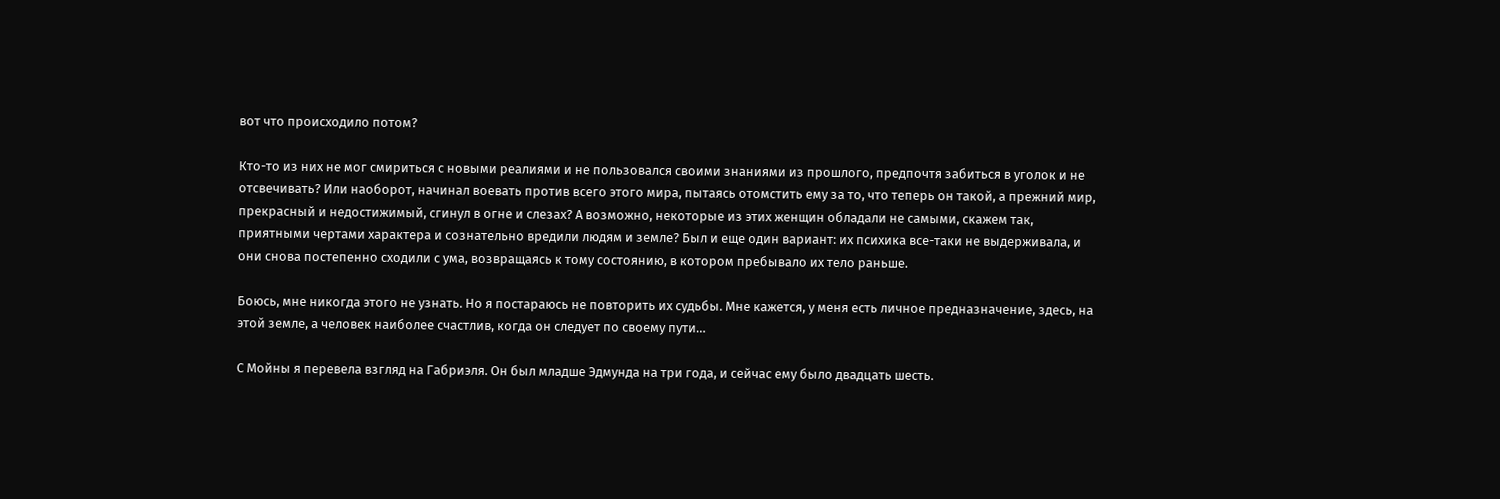вот что происходило потом?

Кто-то из них не мог смириться с новыми реалиями и не пользовался своими знаниями из прошлого, предпочтя забиться в уголок и не отсвечивать? Или наоборот, начинал воевать против всего этого мира, пытаясь отомстить ему за то, что теперь он такой, а прежний мир, прекрасный и недостижимый, сгинул в огне и слезах? А возможно, некоторые из этих женщин обладали не самыми, скажем так, приятными чертами характера и сознательно вредили людям и земле? Был и еще один вариант: их психика все-таки не выдерживала, и они снова постепенно сходили с ума, возвращаясь к тому состоянию, в котором пребывало их тело раньше.

Боюсь, мне никогда этого не узнать. Но я постараюсь не повторить их судьбы. Мне кажется, у меня есть личное предназначение, здесь, на этой земле, а человек наиболее счастлив, когда он следует по своему пути…

С Мойны я перевела взгляд на Габриэля. Он был младше Эдмунда на три года, и сейчас ему было двадцать шесть.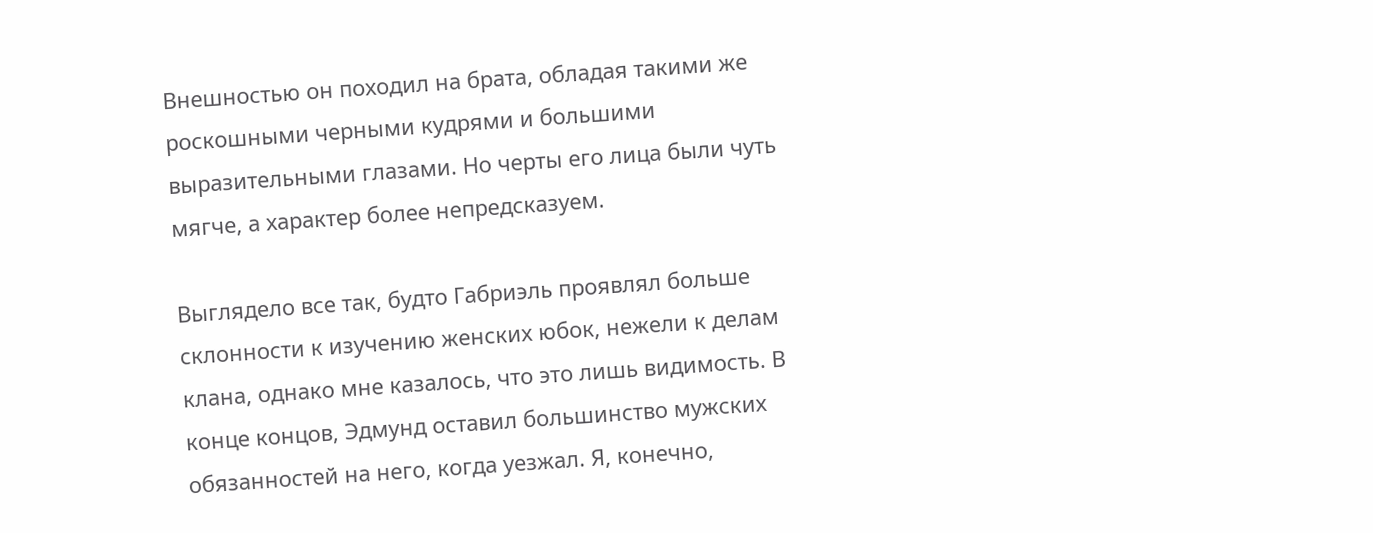Внешностью он походил на брата, обладая такими же роскошными черными кудрями и большими выразительными глазами. Но черты его лица были чуть мягче, а характер более непредсказуем.

Выглядело все так, будто Габриэль проявлял больше склонности к изучению женских юбок, нежели к делам клана, однако мне казалось, что это лишь видимость. В конце концов, Эдмунд оставил большинство мужских обязанностей на него, когда уезжал. Я, конечно,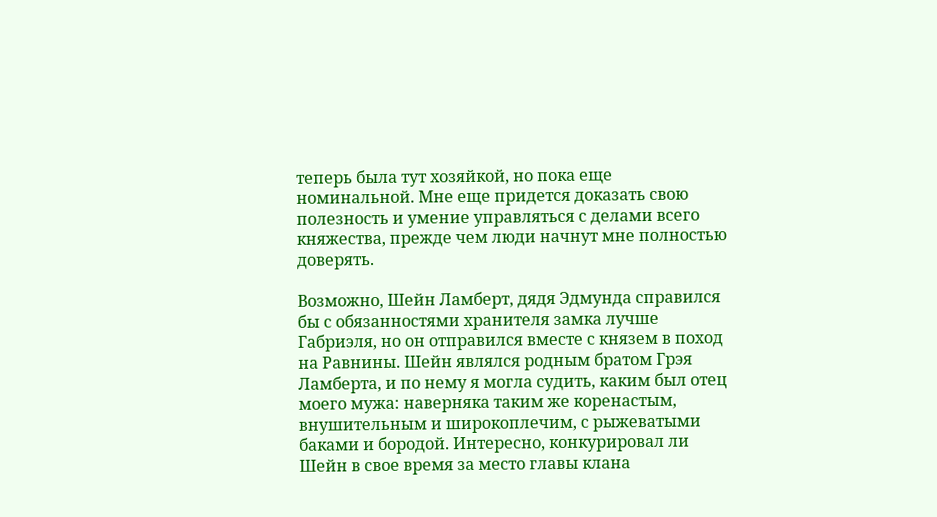теперь была тут хозяйкой, но пока еще номинальной. Мне еще придется доказать свою полезность и умение управляться с делами всего княжества, прежде чем люди начнут мне полностью доверять.

Возможно, Шейн Ламберт, дядя Эдмунда справился бы с обязанностями хранителя замка лучше Габриэля, но он отправился вместе с князем в поход на Равнины. Шейн являлся родным братом Грэя Ламберта, и по нему я могла судить, каким был отец моего мужа: наверняка таким же коренастым, внушительным и широкоплечим, с рыжеватыми баками и бородой. Интересно, конкурировал ли Шейн в свое время за место главы клана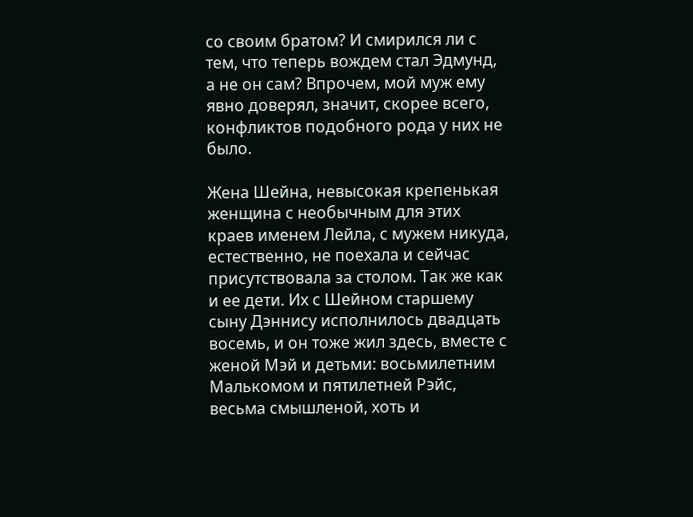со своим братом? И смирился ли с тем, что теперь вождем стал Эдмунд, а не он сам? Впрочем, мой муж ему явно доверял, значит, скорее всего, конфликтов подобного рода у них не было.

Жена Шейна, невысокая крепенькая женщина с необычным для этих краев именем Лейла, с мужем никуда, естественно, не поехала и сейчас присутствовала за столом. Так же как и ее дети. Их с Шейном старшему сыну Дэннису исполнилось двадцать восемь, и он тоже жил здесь, вместе с женой Мэй и детьми: восьмилетним Малькомом и пятилетней Рэйс, весьма смышленой, хоть и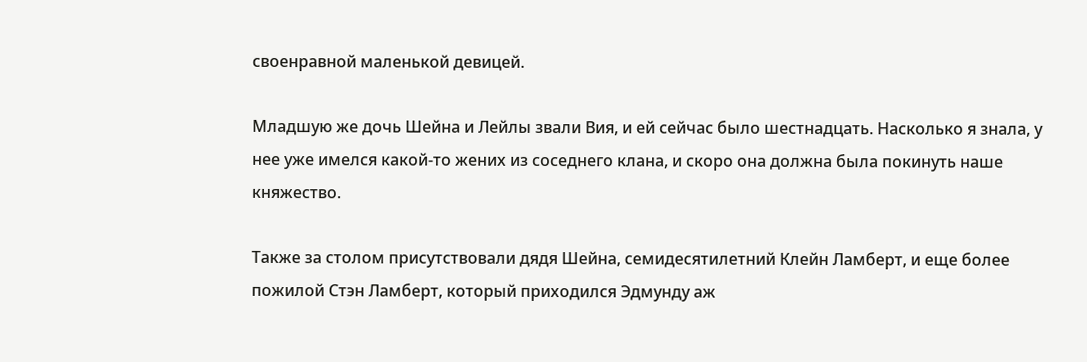своенравной маленькой девицей.

Младшую же дочь Шейна и Лейлы звали Вия, и ей сейчас было шестнадцать. Насколько я знала, у нее уже имелся какой-то жених из соседнего клана, и скоро она должна была покинуть наше княжество.

Также за столом присутствовали дядя Шейна, семидесятилетний Клейн Ламберт, и еще более пожилой Стэн Ламберт, который приходился Эдмунду аж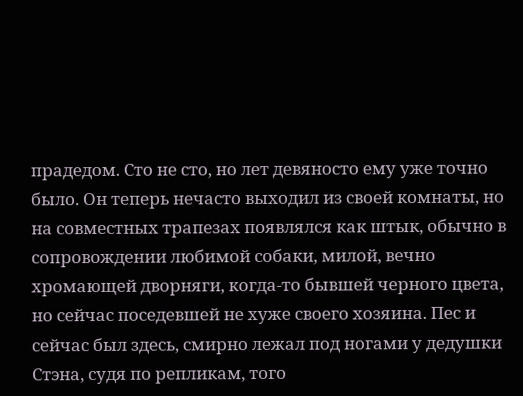прадедом. Сто не сто, но лет девяносто ему уже точно было. Он теперь нечасто выходил из своей комнаты, но на совместных трапезах появлялся как штык, обычно в сопровождении любимой собаки, милой, вечно хромающей дворняги, когда-то бывшей черного цвета, но сейчас поседевшей не хуже своего хозяина. Пес и сейчас был здесь, смирно лежал под ногами у дедушки Стэна, судя по репликам, того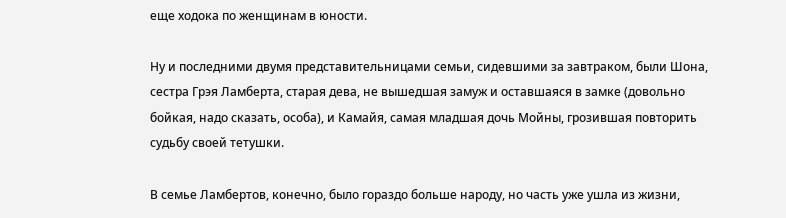еще ходока по женщинам в юности.

Ну и последними двумя представительницами семьи, сидевшими за завтраком, были Шона, сестра Грэя Ламберта, старая дева, не вышедшая замуж и оставшаяся в замке (довольно бойкая, надо сказать, особа), и Камайя, самая младшая дочь Мойны, грозившая повторить судьбу своей тетушки.

В семье Ламбертов, конечно, было гораздо больше народу, но часть уже ушла из жизни,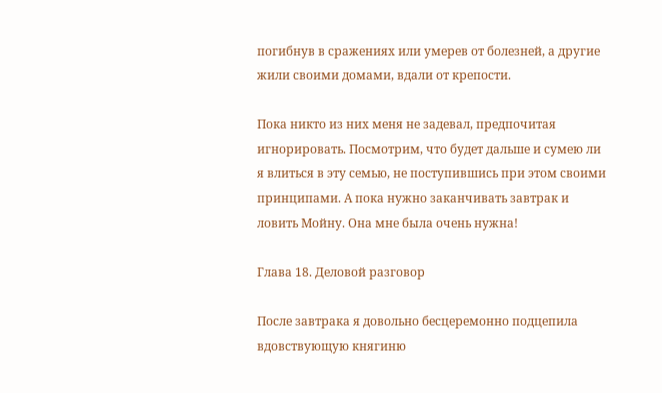погибнув в сражениях или умерев от болезней, а другие жили своими домами, вдали от крепости.

Пока никто из них меня не задевал, предпочитая игнорировать. Посмотрим, что будет дальше и сумею ли я влиться в эту семью, не поступившись при этом своими принципами. А пока нужно заканчивать завтрак и ловить Мойну. Она мне была очень нужна!

Глава 18. Деловой разговор

После завтрака я довольно бесцеремонно подцепила вдовствующую княгиню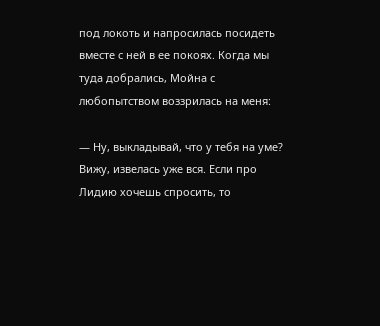под локоть и напросилась посидеть вместе с ней в ее покоях. Когда мы туда добрались, Мойна с любопытством воззрилась на меня:

— Ну, выкладывай, что у тебя на уме? Вижу, извелась уже вся. Если про Лидию хочешь спросить, то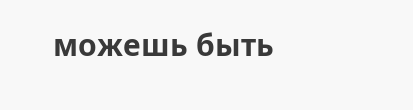можешь быть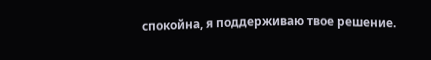спокойна, я поддерживаю твое решение.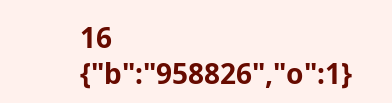16
{"b":"958826","o":1}